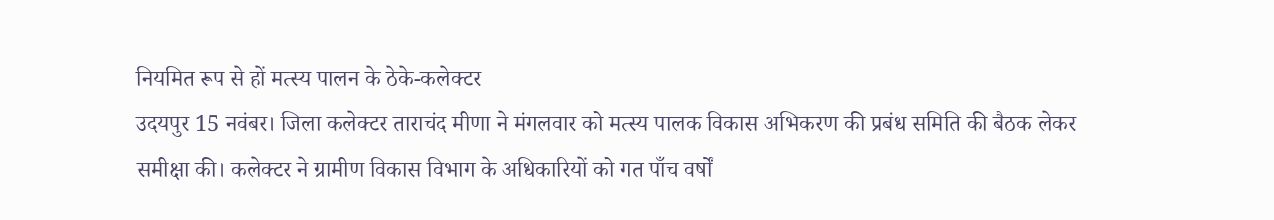नियमित रूप से हों मत्स्य पालन के ठेके-कलेक्टर
उदयपुर 15 नवंबर। जिला कलेक्टर ताराचंद मीणा ने मंगलवार को मत्स्य पालक विकास अभिकरण की प्रबंध समिति की बैठक लेकर समीक्षा की। कलेक्टर ने ग्रामीण विकास विभाग के अधिकारियों को गत पाँच वर्षों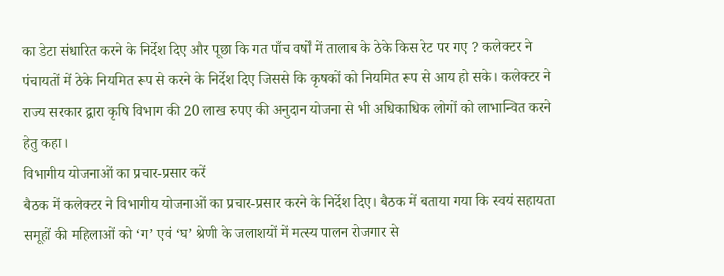का डेटा संधारित करने के निर्देश दिए और पूछा कि गत पाँच वर्षों में तालाब के ठेके किस रेट पर गए ? कलेक्टर ने पंचायतों में ठेके नियमित रूप से करने के निर्देश दिए जिससे कि कृषकों को नियमित रूप से आय हो सके। कलेक्टर ने राज्य सरकार द्वारा कृषि विभाग की 20 लाख रुपए की अनुदान योजना से भी अधिकाधिक लोगों को लाभान्वित करने हेतु कहा।
विभागीय योजनाओं का प्रचार-प्रसार करें
बैठक में कलेक्टर ने विभागीय योजनाओं का प्रचार-प्रसार करने के निर्देश दिए। बैठक में बताया गया कि स्वयं सहायता समूहों की महिलाओं को ‘ग’ एवं ‘घ’ श्रेणी के जलाशयों में मत्स्य पालन रोजगार से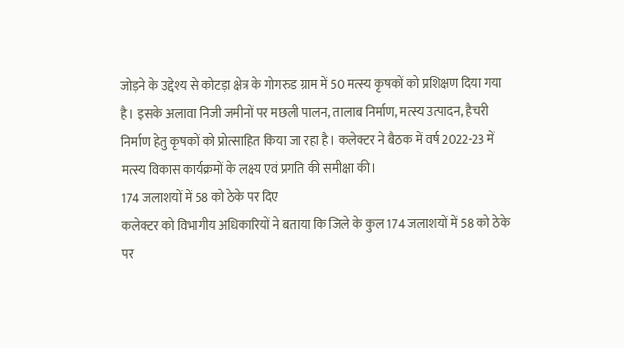जोड़ने के उद्देश्य से कोटड़ा क्षेत्र के गोगरुड ग्राम में 50 मत्स्य कृषकों को प्रशिक्षण दिया गया है। इसके अलावा निजी जमीनों पर मछली पालन, तालाब निर्माण, मत्स्य उत्पादन, हैचरी निर्माण हेतु कृषकों को प्रोत्साहित किया जा रहा है। कलेक्टर ने बैठक में वर्ष 2022-23 में मत्स्य विकास कार्यक्रमों के लक्ष्य एवं प्रगति की समीक्षा की।
174 जलाशयों में 58 को ठेके पर दिए
कलेक्टर को विभागीय अधिकारियों ने बताया कि जिले के कुल 174 जलाशयों में 58 को ठेके पर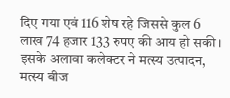दिए गया एवं 116 शेष रहे जिससे कुल 6 लाख 74 हजार 133 रुपए की आय हो सकी। इसके अलावा कलेक्टर ने मत्स्य उत्पादन, मत्स्य बीज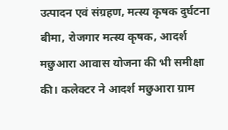उत्पादन एवं संग्रहण, मत्स्य कृषक दुर्घटना बीमा, रोजगार मत्स्य कृषक, आदर्श मछुआरा आवास योजना की भी समीक्षा की। कलेक्टर ने आदर्श मछुआरा ग्राम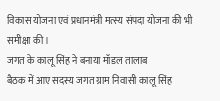विकास योजना एवं प्रधानमंत्री मत्स्य संपदा योजना की भी समीक्षा की।
जगत के कालू सिंह ने बनाया मॉडल तालाब
बैठक में आए सदस्य जगत ग्राम निवासी कालू सिंह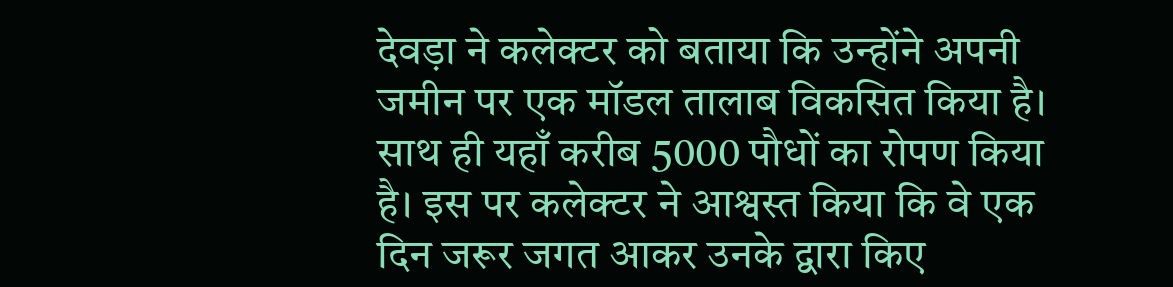देवड़ा ने कलेक्टर को बताया कि उन्होंने अपनी जमीन पर एक मॉडल तालाब विकसित किया है। साथ ही यहाँ करीब 5000 पौधों का रोपण किया है। इस पर कलेक्टर ने आश्वस्त किया कि वे एक दिन जरूर जगत आकर उनके द्वारा किए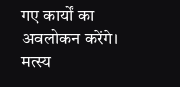गए कार्यों का अवलोकन करेंगे।
मत्स्य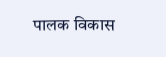पालक विकास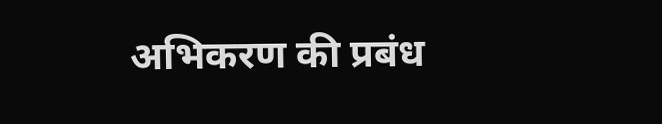अभिकरण की प्रबंध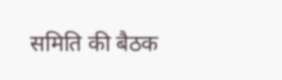समिति की बैठक